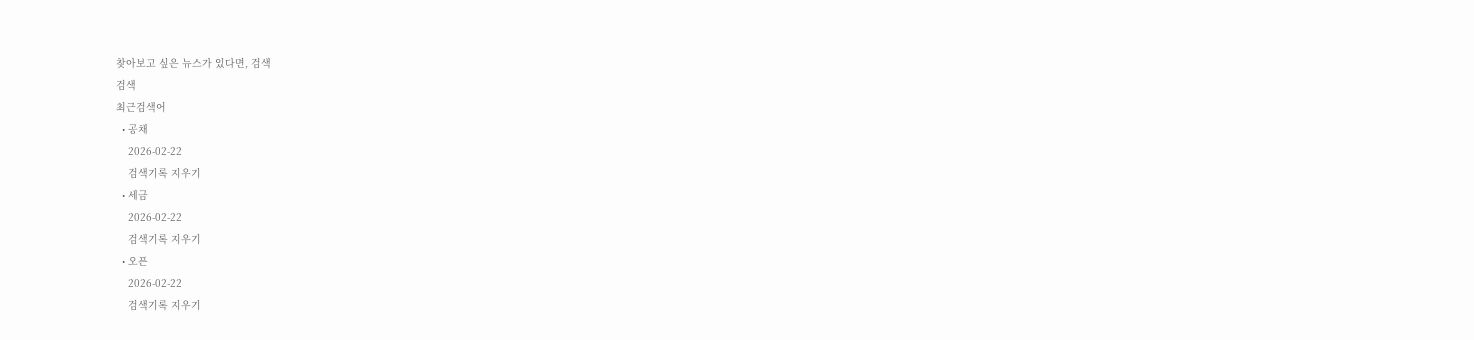찾아보고 싶은 뉴스가 있다면, 검색
검색
최근검색어
  • 공채
    2026-02-22
    검색기록 지우기
  • 세금
    2026-02-22
    검색기록 지우기
  • 오픈
    2026-02-22
    검색기록 지우기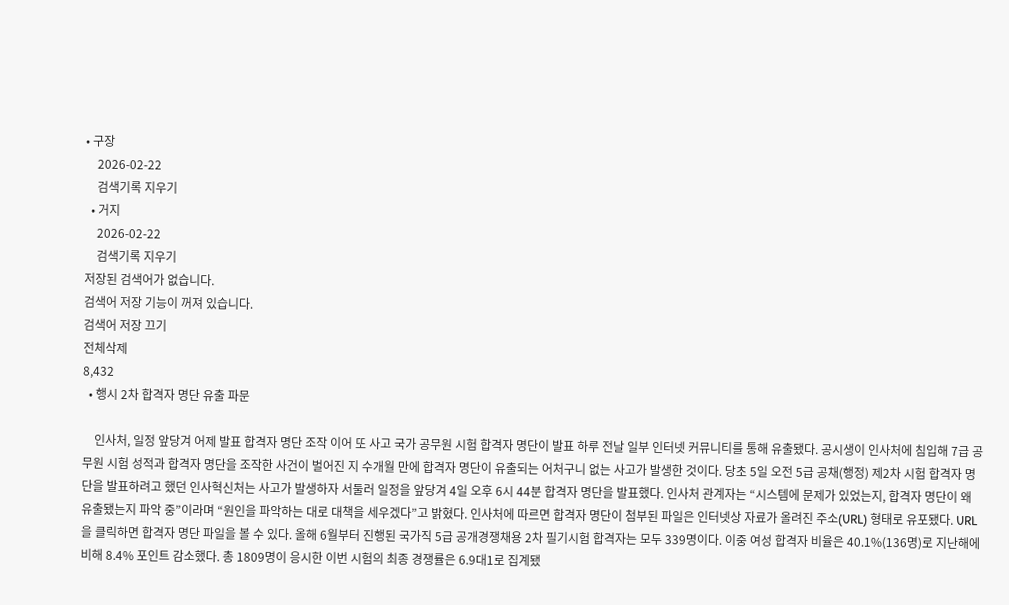• 구장
    2026-02-22
    검색기록 지우기
  • 거지
    2026-02-22
    검색기록 지우기
저장된 검색어가 없습니다.
검색어 저장 기능이 꺼져 있습니다.
검색어 저장 끄기
전체삭제
8,432
  • 행시 2차 합격자 명단 유출 파문

    인사처, 일정 앞당겨 어제 발표 합격자 명단 조작 이어 또 사고 국가 공무원 시험 합격자 명단이 발표 하루 전날 일부 인터넷 커뮤니티를 통해 유출됐다. 공시생이 인사처에 침입해 7급 공무원 시험 성적과 합격자 명단을 조작한 사건이 벌어진 지 수개월 만에 합격자 명단이 유출되는 어처구니 없는 사고가 발생한 것이다. 당초 5일 오전 5급 공채(행정) 제2차 시험 합격자 명단을 발표하려고 했던 인사혁신처는 사고가 발생하자 서둘러 일정을 앞당겨 4일 오후 6시 44분 합격자 명단을 발표했다. 인사처 관계자는 “시스템에 문제가 있었는지, 합격자 명단이 왜 유출됐는지 파악 중”이라며 “원인을 파악하는 대로 대책을 세우겠다”고 밝혔다. 인사처에 따르면 합격자 명단이 첨부된 파일은 인터넷상 자료가 올려진 주소(URL) 형태로 유포됐다. URL을 클릭하면 합격자 명단 파일을 볼 수 있다. 올해 6월부터 진행된 국가직 5급 공개경쟁채용 2차 필기시험 합격자는 모두 339명이다. 이중 여성 합격자 비율은 40.1%(136명)로 지난해에 비해 8.4% 포인트 감소했다. 총 1809명이 응시한 이번 시험의 최종 경쟁률은 6.9대1로 집계됐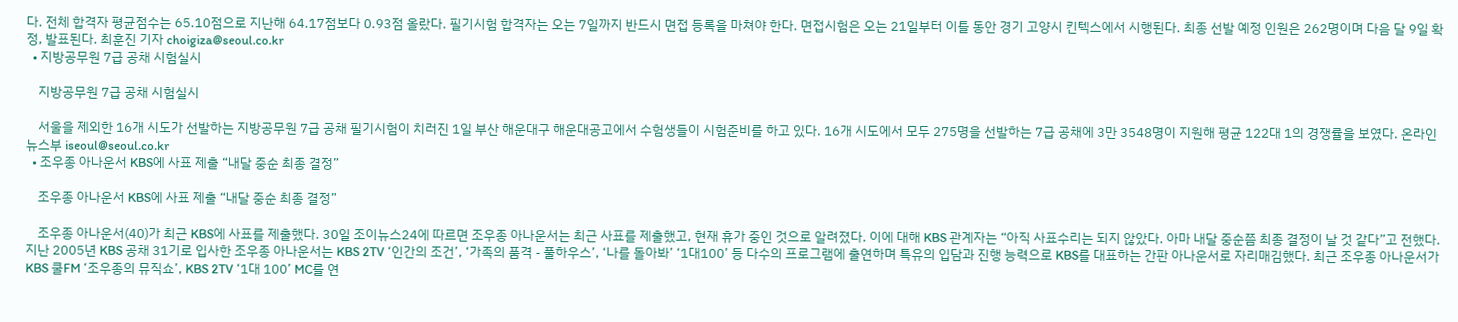다. 전체 합격자 평균점수는 65.10점으로 지난해 64.17점보다 0.93점 올랐다. 필기시험 합격자는 오는 7일까지 반드시 면접 등록을 마쳐야 한다. 면접시험은 오는 21일부터 이틀 동안 경기 고양시 킨텍스에서 시행된다. 최종 선발 예정 인원은 262명이며 다음 달 9일 확정, 발표된다. 최훈진 기자 choigiza@seoul.co.kr
  • 지방공무원 7급 공채 시험실시

    지방공무원 7급 공채 시험실시

    서울을 제외한 16개 시도가 선발하는 지방공무원 7급 공채 필기시험이 치러진 1일 부산 해운대구 해운대공고에서 수험생들이 시험준비를 하고 있다. 16개 시도에서 모두 275명을 선발하는 7급 공채에 3만 3548명이 지원해 평균 122대 1의 경쟁률을 보였다. 온라인뉴스부 iseoul@seoul.co.kr
  • 조우종 아나운서 KBS에 사표 제출 “내달 중순 최종 결정”

    조우종 아나운서 KBS에 사표 제출 “내달 중순 최종 결정”

    조우종 아나운서(40)가 최근 KBS에 사표를 제출했다. 30일 조이뉴스24에 따르면 조우종 아나운서는 최근 사표를 제출했고, 현재 휴가 중인 것으로 알려졌다. 이에 대해 KBS 관계자는 “아직 사표수리는 되지 않았다. 아마 내달 중순쯤 최종 결정이 날 것 같다”고 전했다. 지난 2005년 KBS 공채 31기로 입사한 조우종 아나운서는 KBS 2TV ‘인간의 조건’, ‘가족의 품격 - 풀하우스’, ‘나를 돌아봐’ ‘1대100’ 등 다수의 프로그램에 출연하며 특유의 입담과 진행 능력으로 KBS를 대표하는 간판 아나운서로 자리매김했다. 최근 조우종 아나운서가 KBS 쿨FM ‘조우종의 뮤직쇼’, KBS 2TV ‘1대 100’ MC를 연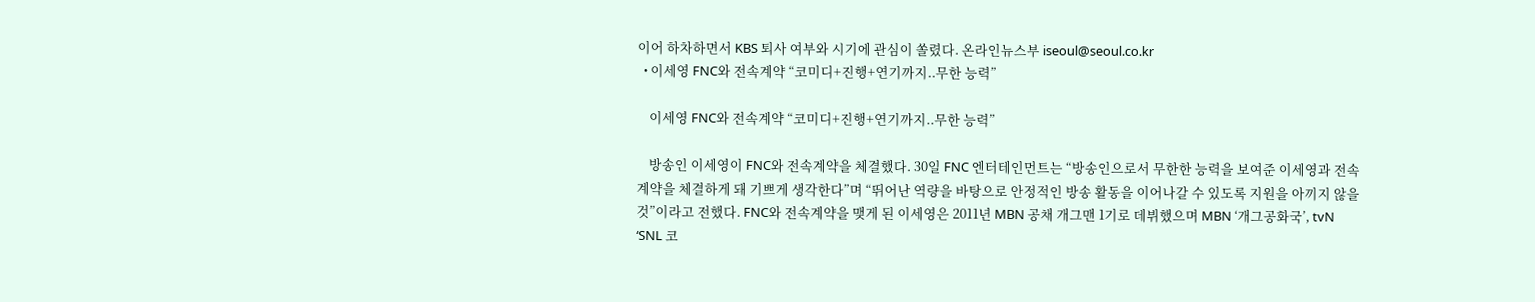이어 하차하면서 KBS 퇴사 여부와 시기에 관심이 쏠렸다. 온라인뉴스부 iseoul@seoul.co.kr
  • 이세영 FNC와 전속계약 “코미디+진행+연기까지..무한 능력”

    이세영 FNC와 전속계약 “코미디+진행+연기까지..무한 능력”

    방송인 이세영이 FNC와 전속계약을 체결했다. 30일 FNC 엔터테인먼트는 “방송인으로서 무한한 능력을 보여준 이세영과 전속계약을 체결하게 돼 기쁘게 생각한다”며 “뛰어난 역량을 바탕으로 안정적인 방송 활동을 이어나갈 수 있도록 지원을 아끼지 않을 것”이라고 전했다. FNC와 전속계약을 맺게 된 이세영은 2011년 MBN 공채 개그맨 1기로 데뷔했으며 MBN ‘개그공화국’, tvN ‘SNL 코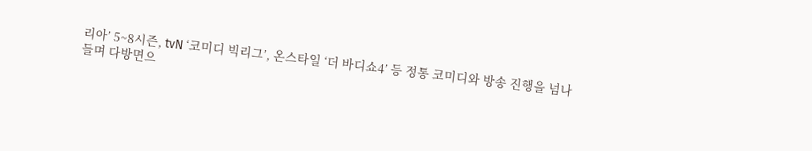리아’ 5~8시즌, tvN ‘코미디 빅리그’, 온스타일 ‘더 바디쇼4’ 등 정통 코미디와 방송 진행을 넘나들며 다방면으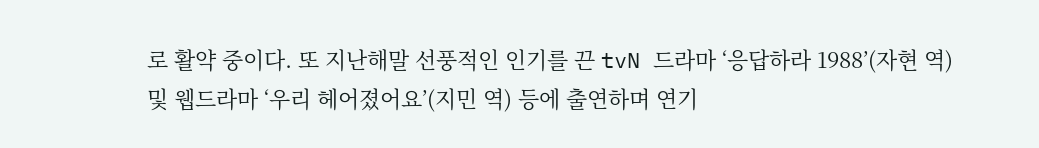로 활약 중이다. 또 지난해말 선풍적인 인기를 끈 tvN 드라마 ‘응답하라 1988’(자현 역) 및 웹드라마 ‘우리 헤어졌어요’(지민 역) 등에 출연하며 연기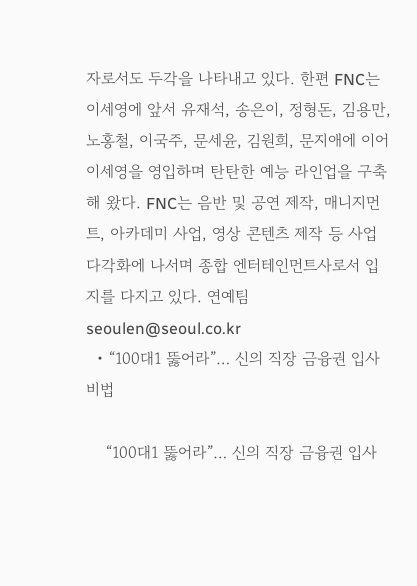자로서도 두각을 나타내고 있다. 한편 FNC는 이세영에 앞서 유재석, 송은이, 정형돈, 김용만, 노홍철, 이국주, 문세윤, 김원희, 문지애에 이어 이세영을 영입하며 탄탄한 예능 라인업을 구축해 왔다. FNC는 음반 및 공연 제작, 매니지먼트, 아카데미 사업, 영상 콘텐츠 제작 등 사업 다각화에 나서며 종합 엔터테인먼트사로서 입지를 다지고 있다. 연예팀 seoulen@seoul.co.kr
  • “100대1 뚫어라”… 신의 직장 금융권 입사 비법

    “100대1 뚫어라”… 신의 직장 금융권 입사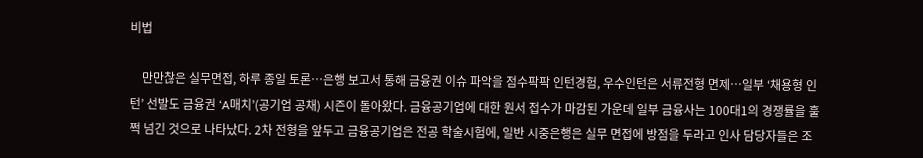비법

    만만찮은 실무면접, 하루 종일 토론…은행 보고서 통해 금융권 이슈 파악을 점수팍팍 인턴경험, 우수인턴은 서류전형 면제…일부 ‘채용형 인턴’ 선발도 금융권 ‘A매치’(공기업 공채) 시즌이 돌아왔다. 금융공기업에 대한 원서 접수가 마감된 가운데 일부 금융사는 100대1의 경쟁률을 훌쩍 넘긴 것으로 나타났다. 2차 전형을 앞두고 금융공기업은 전공 학술시험에, 일반 시중은행은 실무 면접에 방점을 두라고 인사 담당자들은 조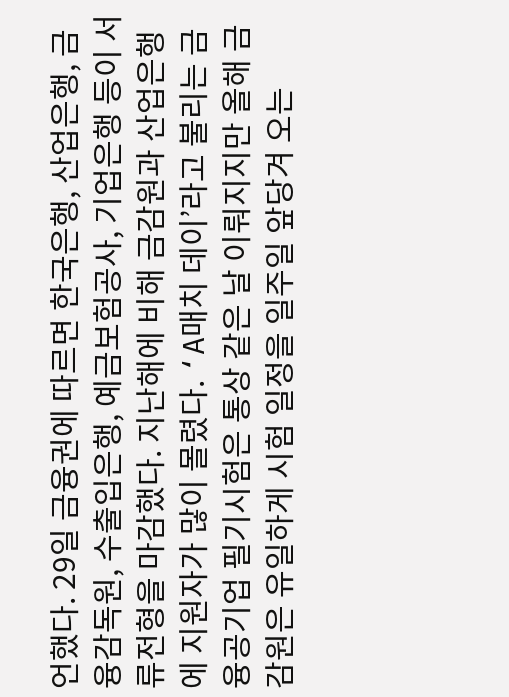언했다. 29일 금융권에 따르면 한국은행, 산업은행, 금융감독원, 수출입은행, 예금보험공사, 기업은행 등이 서류전형을 마감했다. 지난해에 비해 금감원과 산업은행에 지원자가 많이 몰렸다. ‘A매치 데이’라고 불리는 금융공기업 필기시험은 통상 같은 날 이뤄지지만 올해 금감원은 유일하게 시험 일정을 일주일 앞당겨 오는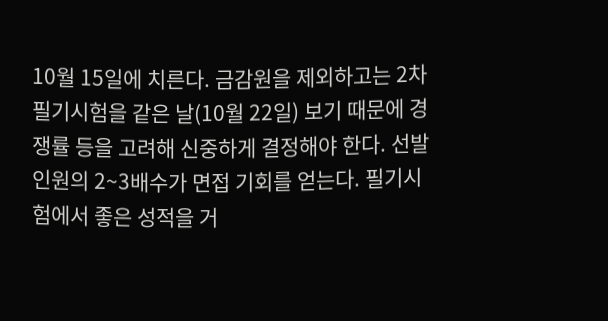10월 15일에 치른다. 금감원을 제외하고는 2차 필기시험을 같은 날(10월 22일) 보기 때문에 경쟁률 등을 고려해 신중하게 결정해야 한다. 선발 인원의 2~3배수가 면접 기회를 얻는다. 필기시험에서 좋은 성적을 거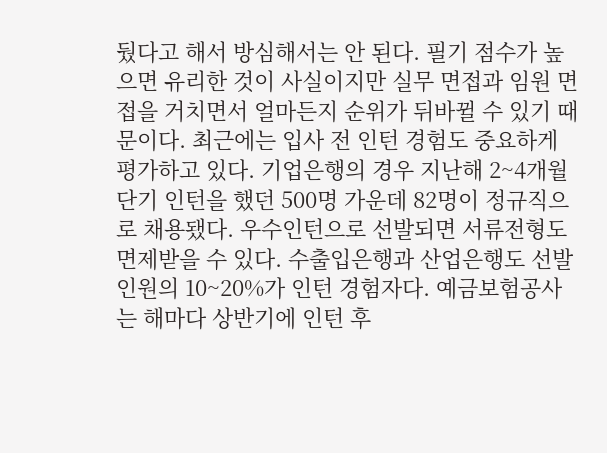뒀다고 해서 방심해서는 안 된다. 필기 점수가 높으면 유리한 것이 사실이지만 실무 면접과 임원 면접을 거치면서 얼마든지 순위가 뒤바뀔 수 있기 때문이다. 최근에는 입사 전 인턴 경험도 중요하게 평가하고 있다. 기업은행의 경우 지난해 2~4개월 단기 인턴을 했던 500명 가운데 82명이 정규직으로 채용됐다. 우수인턴으로 선발되면 서류전형도 면제받을 수 있다. 수출입은행과 산업은행도 선발 인원의 10~20%가 인턴 경험자다. 예금보험공사는 해마다 상반기에 인턴 후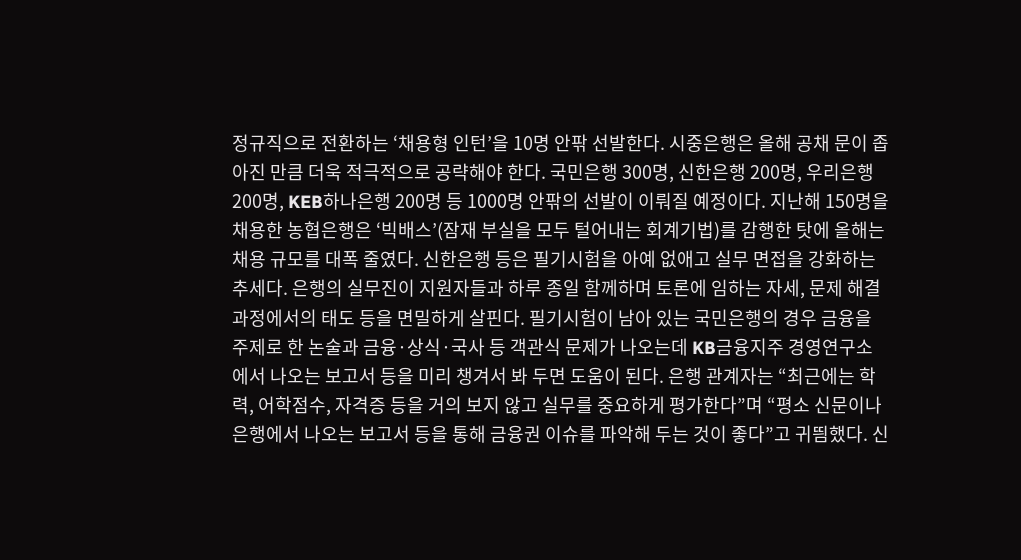정규직으로 전환하는 ‘채용형 인턴’을 10명 안팎 선발한다. 시중은행은 올해 공채 문이 좁아진 만큼 더욱 적극적으로 공략해야 한다. 국민은행 300명, 신한은행 200명, 우리은행 200명, KEB하나은행 200명 등 1000명 안팎의 선발이 이뤄질 예정이다. 지난해 150명을 채용한 농협은행은 ‘빅배스’(잠재 부실을 모두 털어내는 회계기법)를 감행한 탓에 올해는 채용 규모를 대폭 줄였다. 신한은행 등은 필기시험을 아예 없애고 실무 면접을 강화하는 추세다. 은행의 실무진이 지원자들과 하루 종일 함께하며 토론에 임하는 자세, 문제 해결 과정에서의 태도 등을 면밀하게 살핀다. 필기시험이 남아 있는 국민은행의 경우 금융을 주제로 한 논술과 금융·상식·국사 등 객관식 문제가 나오는데 KB금융지주 경영연구소에서 나오는 보고서 등을 미리 챙겨서 봐 두면 도움이 된다. 은행 관계자는 “최근에는 학력, 어학점수, 자격증 등을 거의 보지 않고 실무를 중요하게 평가한다”며 “평소 신문이나 은행에서 나오는 보고서 등을 통해 금융권 이슈를 파악해 두는 것이 좋다”고 귀띔했다. 신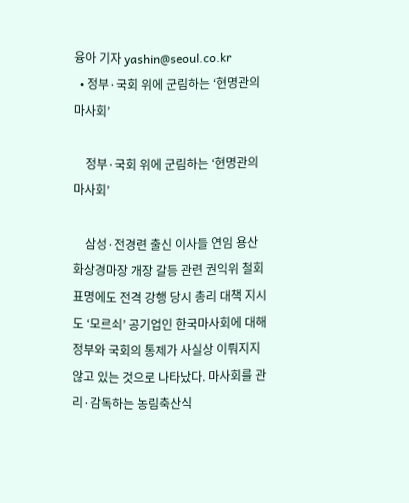융아 기자 yashin@seoul.co.kr
  • 정부·국회 위에 군림하는 ‘현명관의 마사회’

    정부·국회 위에 군림하는 ‘현명관의 마사회’

    삼성·전경련 출신 이사들 연임 용산 화상경마장 개장 갈등 관련 권익위 철회 표명에도 전격 강행 당시 총리 대책 지시도 ‘모르쇠’ 공기업인 한국마사회에 대해 정부와 국회의 통제가 사실상 이뤄지지 않고 있는 것으로 나타났다. 마사회를 관리·감독하는 농림축산식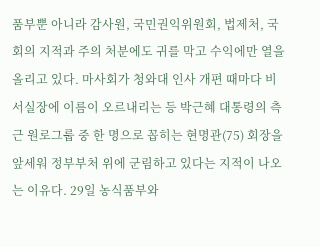품부뿐 아니라 감사원, 국민권익위원회, 법제처, 국회의 지적과 주의 처분에도 귀를 막고 수익에만 열을 올리고 있다. 마사회가 청와대 인사 개편 때마다 비서실장에 이름이 오르내리는 등 박근혜 대통령의 측근 원로그룹 중 한 명으로 꼽히는 현명관(75) 회장을 앞세워 정부부처 위에 군림하고 있다는 지적이 나오는 이유다. 29일 농식품부와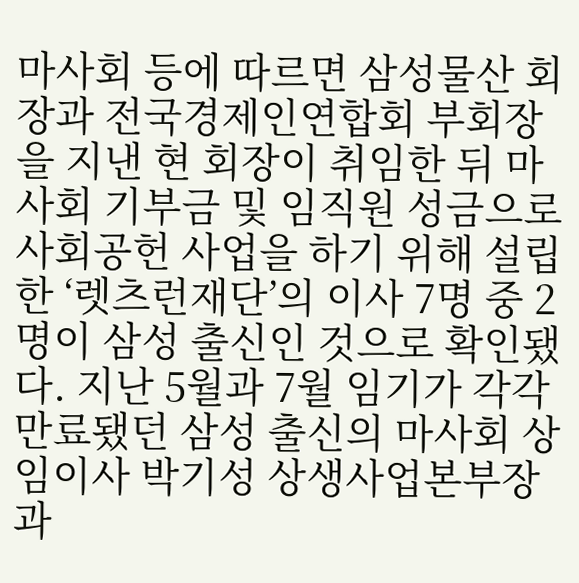마사회 등에 따르면 삼성물산 회장과 전국경제인연합회 부회장을 지낸 현 회장이 취임한 뒤 마사회 기부금 및 임직원 성금으로 사회공헌 사업을 하기 위해 설립한 ‘렛츠런재단’의 이사 7명 중 2명이 삼성 출신인 것으로 확인됐다. 지난 5월과 7월 임기가 각각 만료됐던 삼성 출신의 마사회 상임이사 박기성 상생사업본부장과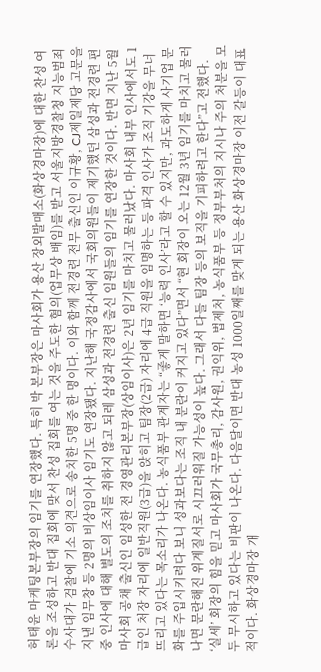허태윤 마케팅본부장의 임기를 연장했다. 특히 박 본부장은 마사회가 용산 장외발매소(화상경마장)에 대한 찬성 여론을 조성하고 반대 집회에 맞서 찬성 집회를 여는 것을 주도한 혐의(업무상 배임)를 받고 서울지방경찰청 지능범죄수사대가 검찰에 기소 의견으로 송치한 5명 중 한 명이다. 이와 함께 전경련 전무 출신인 이규황, CJ제일제당 고문을 지낸 임무창 등 2명의 비상임이사 임기도 연장됐다. 지난해 국정감사에서 국회의원들이 제기했던 삼성과 전경련 편중 인사에 대해 별도의 조치를 취하지 않고 되레 삼성과 전경련 출신 임원들의 임기를 연장한 것이다. 반면 지난 5월 마사회 공채 출신인 임성한 전 경영관리본부장(상임이사)은 2년 임기를 마치고 물러났다. 마사회 내부 인사에서도 1급인 처장 자리에 일반직원(3급)을 앉히고 팀장(2급) 자리에 4급 직원을 임명하는 등 파격 인사가 조직 기강을 무너뜨리고 있다는 목소리가 나온다. 농식품부 관계자는 “좋게 말하면 ‘능력 인사’라고 할 수 있지만, 과도하게 사기업 문화를 주입시키려다 보니 성과보다는 조직 내 분란이 커지고 있다”면서 “현 회장이 오는 12월 3년 임기를 마치고 물러나면 문란해진 위계질서로 시끄러워질 가능성이 높다. 그래서 다들 팀장 등의 보직을 기피하려고 한다”고 전했다. ‘실세’ 회장의 힘을 믿고 마사회가 국무총리, 감사원, 권익위, 법제처, 농식품부 등 정부부처의 지시나 주의 처분을 모두 무시하고 있다는 비판이 나온다. 다음달이면 반대 농성 1000일째를 맞게 되는 용산 화상경마장 이전 갈등이 대표적이다. 화상경마장 개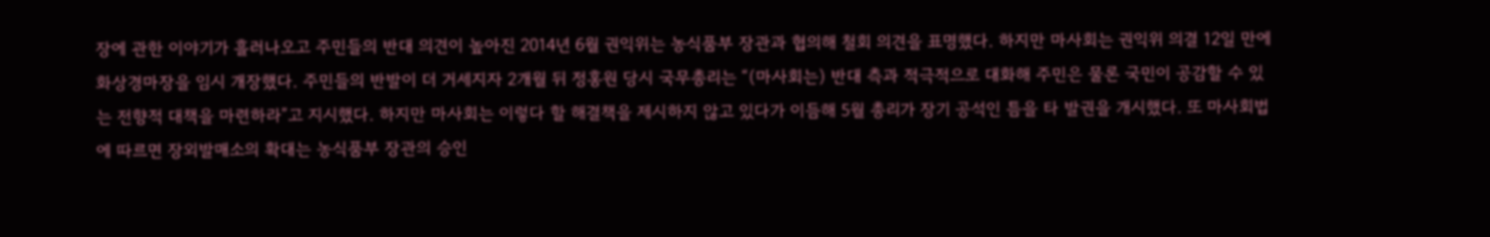장에 관한 이야기가 흘러나오고 주민들의 반대 의견이 높아진 2014년 6월 권익위는 농식품부 장관과 협의해 철회 의견을 표명했다. 하지만 마사회는 권익위 의결 12일 만에 화상경마장을 임시 개장했다. 주민들의 반발이 더 거세지자 2개월 뒤 정홍원 당시 국무총리는 “(마사회는) 반대 측과 적극적으로 대화해 주민은 물론 국민이 공감할 수 있는 전향적 대책을 마련하라”고 지시했다. 하지만 마사회는 이렇다 할 해결책을 제시하지 않고 있다가 이듬해 5월 총리가 장기 공석인 틈을 타 발권을 개시했다. 또 마사회법에 따르면 장외발매소의 확대는 농식품부 장관의 승인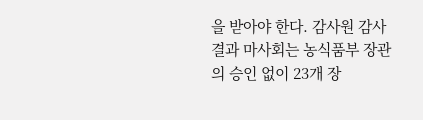을 받아야 한다. 감사원 감사 결과 마사회는 농식품부 장관의 승인 없이 23개 장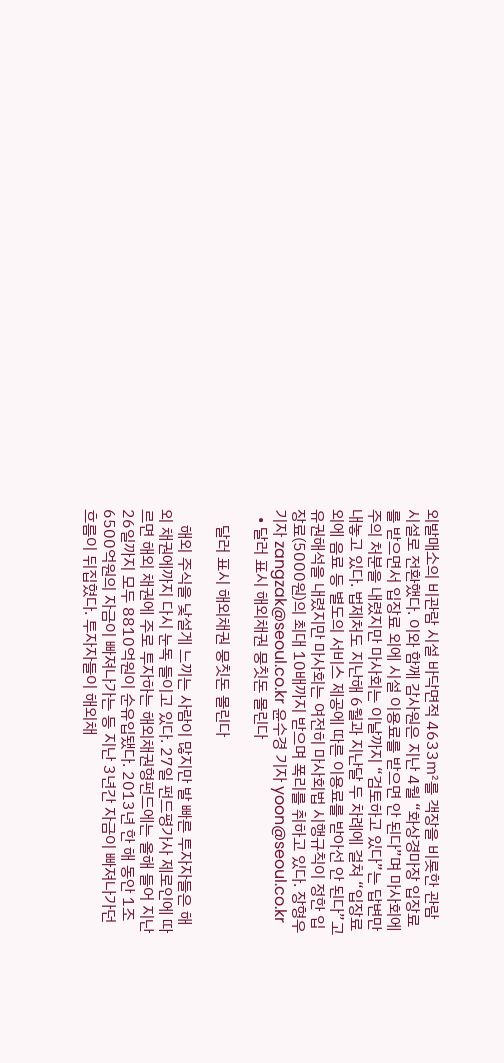외발매소의 비관람 시설 바닥면적 4633㎡를 객장을 비롯한 관람 시설로 전환했다. 이와 함께 감사원은 지난 4월 “화상경마장 입장료를 받으면서 입장료 외에 시설 이용료를 받으면 안 된다”며 마사회에 주의 처분을 내렸지만 마사회는 이날까지 “검토하고 있다”는 답변만 내놓고 있다. 법제처도 지난해 6월과 지난달 두 차례에 걸쳐 “입장료 외에 음료 등 별도의 서비스 제공에 따른 이용료를 받아선 안 된다”고 유권해석을 내렸지만 마사회는 여전히 마사회법 시행규칙이 정한 입장료(5000원)의 최대 10배까지 받으며 폭리를 취하고 있다. 장형우 기자 zangzak@seoul.co.kr 윤수경 기자 yoon@seoul.co.kr
  • 달러 표시 해외채권 뭉칫돈 몰린다

    달러 표시 해외채권 뭉칫돈 몰린다

    해외 주식을 낯설게 느끼는 사람이 많지만 발 빠른 투자자들은 해외 채권에까지 다시 눈독 들이고 있다. 27일 펀드평가사 제로인에 따르면 해외 채권에 주로 투자하는 해외채권형펀드에는 올해 들어 지난 26일까지 모두 8810억원이 순유입됐다. 2013년 한 해 동안 1조 6500억원의 자금이 빠져나가는 등 지난 3년간 자금이 빠져나가던 흐름이 뒤집혔다. 투자자들이 해외채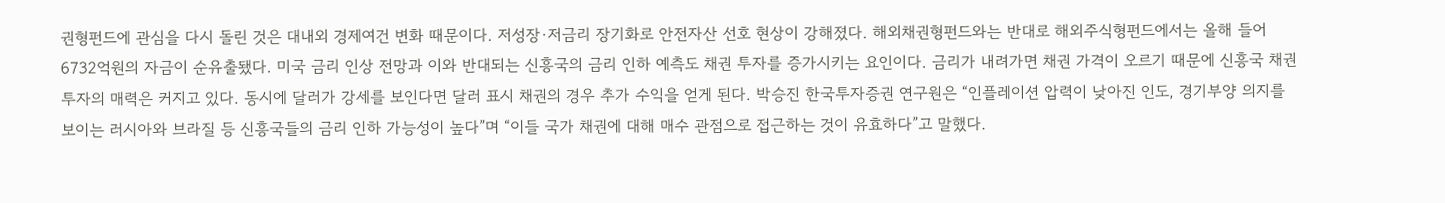권형펀드에 관심을 다시 돌린 것은 대내외 경제여건 변화 때문이다. 저성장·저금리 장기화로 안전자산 선호 현상이 강해졌다. 해외채권형펀드와는 반대로 해외주식형펀드에서는 올해 들어 6732억원의 자금이 순유출됐다. 미국 금리 인상 전망과 이와 반대되는 신흥국의 금리 인하 예측도 채권 투자를 증가시키는 요인이다. 금리가 내려가면 채권 가격이 오르기 때문에 신흥국 채권 투자의 매력은 커지고 있다. 동시에 달러가 강세를 보인다면 달러 표시 채권의 경우 추가 수익을 얻게 된다. 박승진 한국투자증권 연구원은 “인플레이션 압력이 낮아진 인도, 경기부양 의지를 보이는 러시아와 브라질 등 신흥국들의 금리 인하 가능성이 높다”며 “이들 국가 채권에 대해 매수 관점으로 접근하는 것이 유효하다”고 말했다.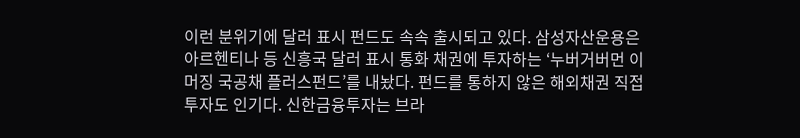이런 분위기에 달러 표시 펀드도 속속 출시되고 있다. 삼성자산운용은 아르헨티나 등 신흥국 달러 표시 통화 채권에 투자하는 ‘누버거버먼 이머징 국공채 플러스펀드’를 내놨다. 펀드를 통하지 않은 해외채권 직접 투자도 인기다. 신한금융투자는 브라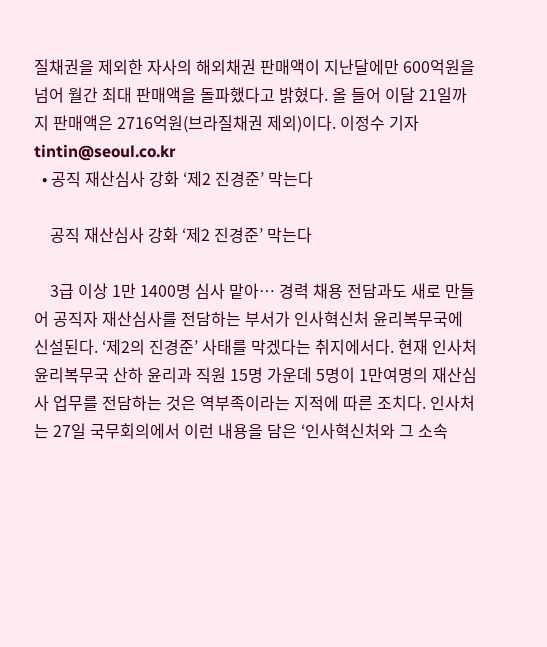질채권을 제외한 자사의 해외채권 판매액이 지난달에만 600억원을 넘어 월간 최대 판매액을 돌파했다고 밝혔다. 올 들어 이달 21일까지 판매액은 2716억원(브라질채권 제외)이다. 이정수 기자 tintin@seoul.co.kr
  • 공직 재산심사 강화 ‘제2 진경준’ 막는다

    공직 재산심사 강화 ‘제2 진경준’ 막는다

    3급 이상 1만 1400명 심사 맡아… 경력 채용 전담과도 새로 만들어 공직자 재산심사를 전담하는 부서가 인사혁신처 윤리복무국에 신설된다. ‘제2의 진경준’ 사태를 막겠다는 취지에서다. 현재 인사처 윤리복무국 산하 윤리과 직원 15명 가운데 5명이 1만여명의 재산심사 업무를 전담하는 것은 역부족이라는 지적에 따른 조치다. 인사처는 27일 국무회의에서 이런 내용을 담은 ‘인사혁신처와 그 소속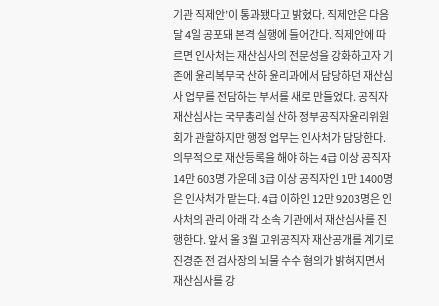기관 직제안’이 통과됐다고 밝혔다. 직제안은 다음달 4일 공포돼 본격 실행에 들어간다. 직제안에 따르면 인사처는 재산심사의 전문성을 강화하고자 기존에 윤리복무국 산하 윤리과에서 담당하던 재산심사 업무를 전담하는 부서를 새로 만들었다. 공직자 재산심사는 국무총리실 산하 정부공직자윤리위원회가 관할하지만 행정 업무는 인사처가 담당한다. 의무적으로 재산등록을 해야 하는 4급 이상 공직자 14만 603명 가운데 3급 이상 공직자인 1만 1400명은 인사처가 맡는다. 4급 이하인 12만 9203명은 인사처의 관리 아래 각 소속 기관에서 재산심사를 진행한다. 앞서 올 3월 고위공직자 재산공개를 계기로 진경준 전 검사장의 뇌물 수수 혐의가 밝혀지면서 재산심사를 강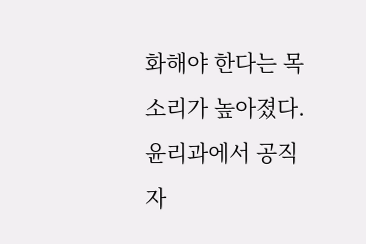화해야 한다는 목소리가 높아졌다. 윤리과에서 공직자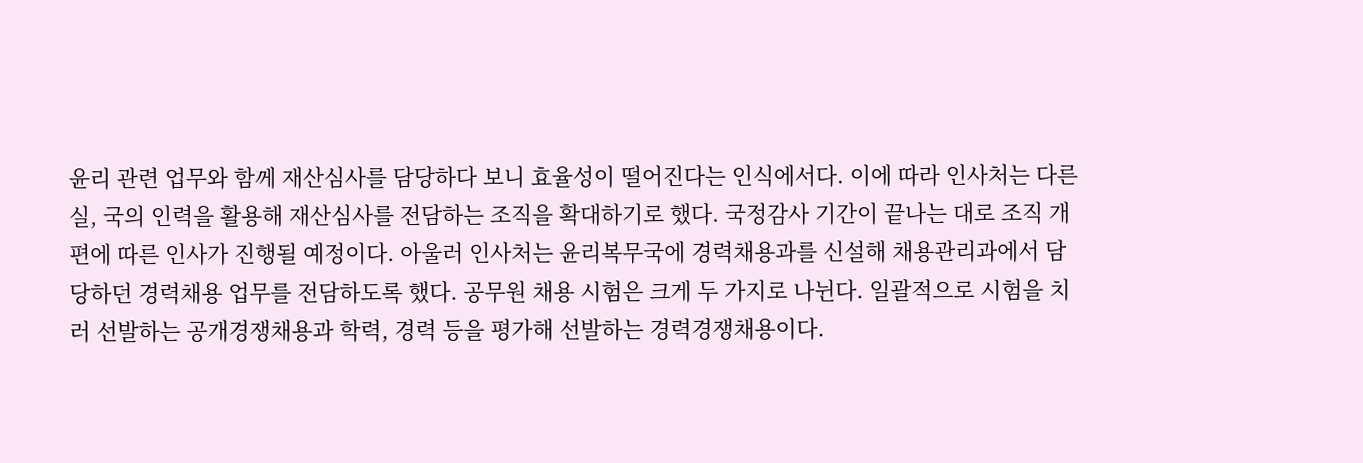윤리 관련 업무와 함께 재산심사를 담당하다 보니 효율성이 떨어진다는 인식에서다. 이에 따라 인사처는 다른 실, 국의 인력을 활용해 재산심사를 전담하는 조직을 확대하기로 했다. 국정감사 기간이 끝나는 대로 조직 개편에 따른 인사가 진행될 예정이다. 아울러 인사처는 윤리복무국에 경력채용과를 신설해 채용관리과에서 담당하던 경력채용 업무를 전담하도록 했다. 공무원 채용 시험은 크게 두 가지로 나뉜다. 일괄적으로 시험을 치러 선발하는 공개경쟁채용과 학력, 경력 등을 평가해 선발하는 경력경쟁채용이다.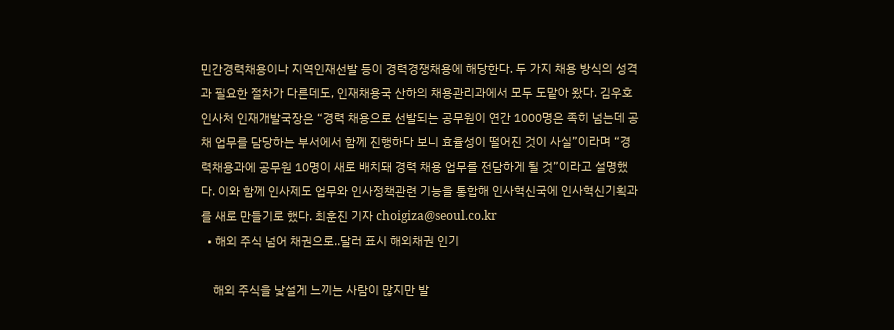민간경력채용이나 지역인재선발 등이 경력경쟁채용에 해당한다. 두 가지 채용 방식의 성격과 필요한 절차가 다른데도, 인재채용국 산하의 채용관리과에서 모두 도맡아 왔다. 김우호 인사처 인재개발국장은 “경력 채용으로 선발되는 공무원이 연간 1000명은 족히 넘는데 공채 업무를 담당하는 부서에서 함께 진행하다 보니 효율성이 떨어진 것이 사실”이라며 “경력채용과에 공무원 10명이 새로 배치돼 경력 채용 업무를 전담하게 될 것”이라고 설명했다. 이와 함께 인사제도 업무와 인사정책관련 기능을 통합해 인사혁신국에 인사혁신기획과를 새로 만들기로 했다. 최훈진 기자 choigiza@seoul.co.kr
  • 해외 주식 넘어 채권으로..달러 표시 해외채권 인기

    해외 주식을 낯설게 느끼는 사람이 많지만 발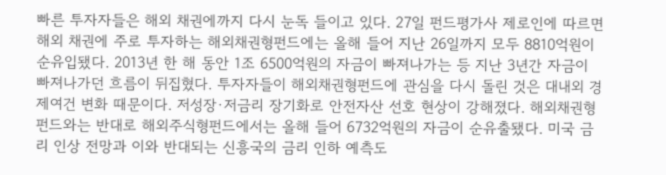빠른 투자자들은 해외 채권에까지 다시 눈독 들이고 있다. 27일 펀드평가사 제로인에 따르면 해외 채권에 주로 투자하는 해외채권형펀드에는 올해 들어 지난 26일까지 모두 8810억원이 순유입됐다. 2013년 한 해 동안 1조 6500억원의 자금이 빠져나가는 등 지난 3년간 자금이 빠져나가던 흐름이 뒤집혔다. 투자자들이 해외채권형펀드에 관심을 다시 돌린 것은 대내외 경제여건 변화 때문이다. 저성장·저금리 장기화로 안전자산 선호 현상이 강해졌다. 해외채권형펀드와는 반대로 해외주식형펀드에서는 올해 들어 6732억원의 자금이 순유출됐다. 미국 금리 인상 전망과 이와 반대되는 신흥국의 금리 인하 예측도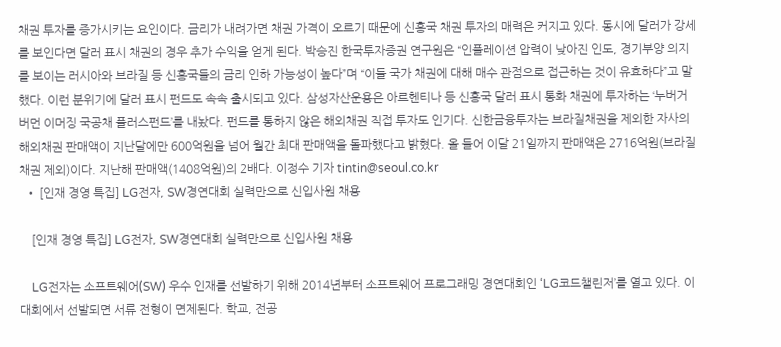채권 투자를 증가시키는 요인이다. 금리가 내려가면 채권 가격이 오르기 때문에 신흥국 채권 투자의 매력은 커지고 있다. 동시에 달러가 강세를 보인다면 달러 표시 채권의 경우 추가 수익을 얻게 된다. 박승진 한국투자증권 연구원은 “인플레이션 압력이 낮아진 인도, 경기부양 의지를 보이는 러시아와 브라질 등 신흥국들의 금리 인하 가능성이 높다”며 “이들 국가 채권에 대해 매수 관점으로 접근하는 것이 유효하다”고 말했다. 이런 분위기에 달러 표시 펀드도 속속 출시되고 있다. 삼성자산운용은 아르헨티나 등 신흥국 달러 표시 통화 채권에 투자하는 ‘누버거버먼 이머징 국공채 플러스펀드’를 내놨다. 펀드를 통하지 않은 해외채권 직접 투자도 인기다. 신한금융투자는 브라질채권을 제외한 자사의 해외채권 판매액이 지난달에만 600억원을 넘어 월간 최대 판매액을 돌파했다고 밝혔다. 올 들어 이달 21일까지 판매액은 2716억원(브라질채권 제외)이다. 지난해 판매액(1408억원)의 2배다. 이정수 기자 tintin@seoul.co.kr
  • [인재 경영 특집] LG전자, SW경연대회 실력만으로 신입사원 채용

    [인재 경영 특집] LG전자, SW경연대회 실력만으로 신입사원 채용

    LG전자는 소프트웨어(SW) 우수 인재를 선발하기 위해 2014년부터 소프트웨어 프로그래밍 경연대회인 ‘LG코드챌린저’를 열고 있다. 이 대회에서 선발되면 서류 전형이 면제된다. 학교, 전공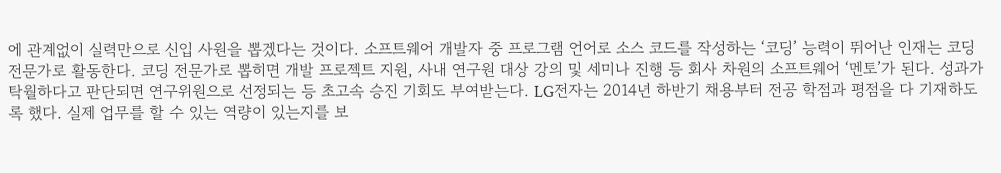에 관계없이 실력만으로 신입 사원을 뽑겠다는 것이다. 소프트웨어 개발자 중 프로그램 언어로 소스 코드를 작성하는 ‘코딩’ 능력이 뛰어난 인재는 코딩 전문가로 활동한다. 코딩 전문가로 뽑히면 개발 프로젝트 지원, 사내 연구원 대상 강의 및 세미나 진행 등 회사 차원의 소프트웨어 ‘멘토’가 된다. 성과가 탁월하다고 판단되면 연구위원으로 선정되는 등 초고속 승진 기회도 부여받는다. LG전자는 2014년 하반기 채용부터 전공 학점과 평점을 다 기재하도록 했다. 실제 업무를 할 수 있는 역량이 있는지를 보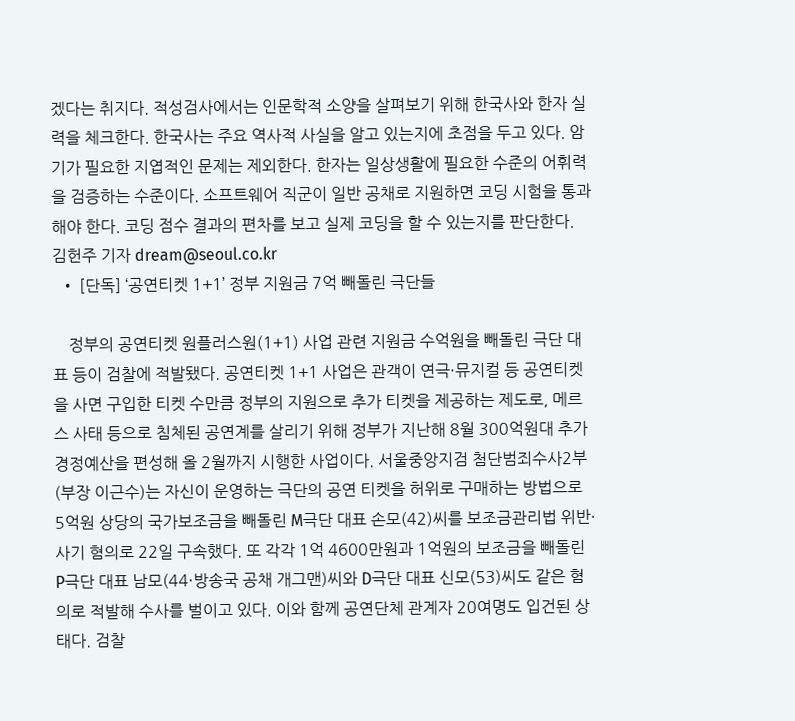겠다는 취지다. 적성검사에서는 인문학적 소양을 살펴보기 위해 한국사와 한자 실력을 체크한다. 한국사는 주요 역사적 사실을 알고 있는지에 초점을 두고 있다. 암기가 필요한 지엽적인 문제는 제외한다. 한자는 일상생활에 필요한 수준의 어휘력을 검증하는 수준이다. 소프트웨어 직군이 일반 공채로 지원하면 코딩 시험을 통과해야 한다. 코딩 점수 결과의 편차를 보고 실제 코딩을 할 수 있는지를 판단한다. 김헌주 기자 dream@seoul.co.kr
  • [단독] ‘공연티켓 1+1’ 정부 지원금 7억 빼돌린 극단들

    정부의 공연티켓 원플러스원(1+1) 사업 관련 지원금 수억원을 빼돌린 극단 대표 등이 검찰에 적발됐다. 공연티켓 1+1 사업은 관객이 연극·뮤지컬 등 공연티켓을 사면 구입한 티켓 수만큼 정부의 지원으로 추가 티켓을 제공하는 제도로, 메르스 사태 등으로 침체된 공연계를 살리기 위해 정부가 지난해 8월 300억원대 추가경정예산을 편성해 올 2월까지 시행한 사업이다. 서울중앙지검 첨단범죄수사2부(부장 이근수)는 자신이 운영하는 극단의 공연 티켓을 허위로 구매하는 방법으로 5억원 상당의 국가보조금을 빼돌린 M극단 대표 손모(42)씨를 보조금관리법 위반·사기 혐의로 22일 구속했다. 또 각각 1억 4600만원과 1억원의 보조금을 빼돌린 P극단 대표 남모(44·방송국 공채 개그맨)씨와 D극단 대표 신모(53)씨도 같은 혐의로 적발해 수사를 벌이고 있다. 이와 함께 공연단체 관계자 20여명도 입건된 상태다. 검찰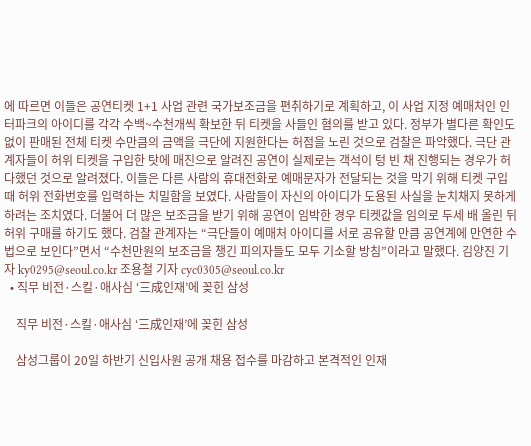에 따르면 이들은 공연티켓 1+1 사업 관련 국가보조금을 편취하기로 계획하고, 이 사업 지정 예매처인 인터파크의 아이디를 각각 수백~수천개씩 확보한 뒤 티켓을 사들인 혐의를 받고 있다. 정부가 별다른 확인도 없이 판매된 전체 티켓 수만큼의 금액을 극단에 지원한다는 허점을 노린 것으로 검찰은 파악했다. 극단 관계자들이 허위 티켓을 구입한 탓에 매진으로 알려진 공연이 실제로는 객석이 텅 빈 채 진행되는 경우가 허다했던 것으로 알려졌다. 이들은 다른 사람의 휴대전화로 예매문자가 전달되는 것을 막기 위해 티켓 구입 때 허위 전화번호를 입력하는 치밀함을 보였다. 사람들이 자신의 아이디가 도용된 사실을 눈치채지 못하게 하려는 조치였다. 더불어 더 많은 보조금을 받기 위해 공연이 임박한 경우 티켓값을 임의로 두세 배 올린 뒤 허위 구매를 하기도 했다. 검찰 관계자는 “극단들이 예매처 아이디를 서로 공유할 만큼 공연계에 만연한 수법으로 보인다”면서 “수천만원의 보조금을 챙긴 피의자들도 모두 기소할 방침”이라고 말했다. 김양진 기자 ky0295@seoul.co.kr 조용철 기자 cyc0305@seoul.co.kr
  • 직무 비전·스킬·애사심 ‘三成인재’에 꽂힌 삼성

    직무 비전·스킬·애사심 ‘三成인재’에 꽂힌 삼성

    삼성그룹이 20일 하반기 신입사원 공개 채용 접수를 마감하고 본격적인 인재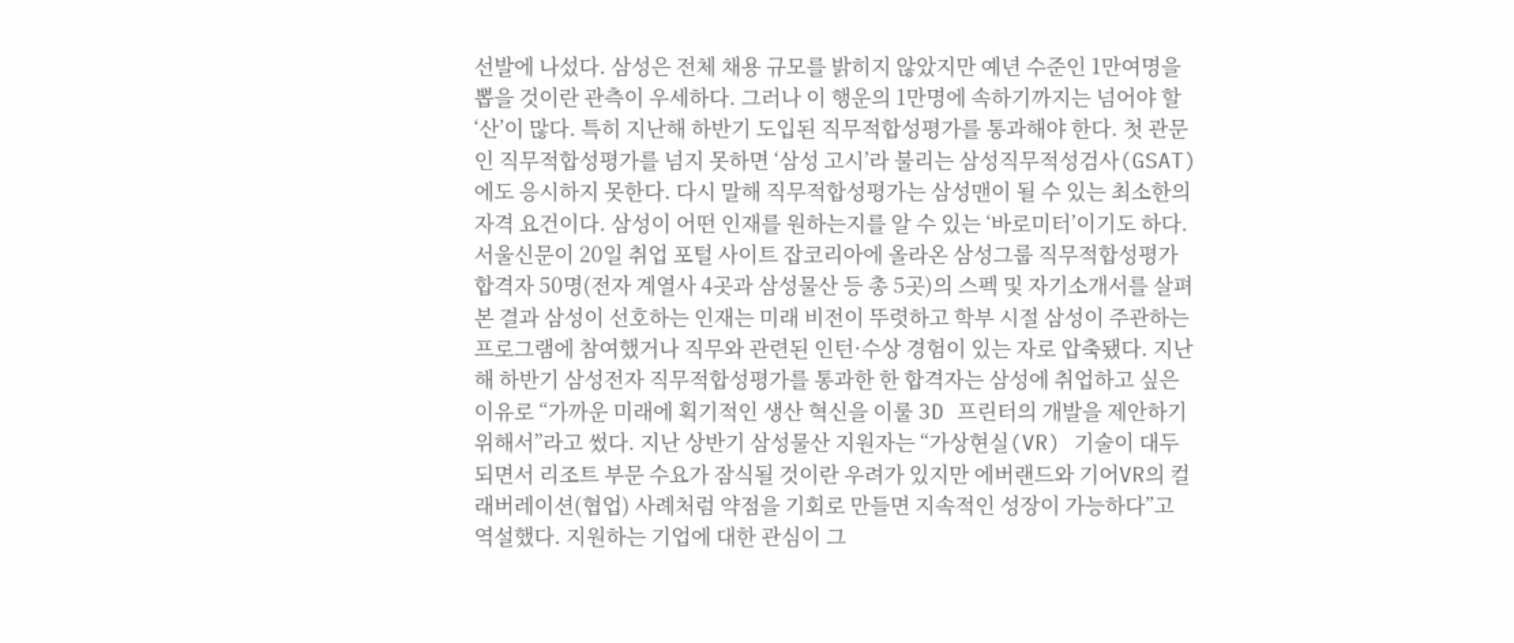선발에 나섰다. 삼성은 전체 채용 규모를 밝히지 않았지만 예년 수준인 1만여명을 뽑을 것이란 관측이 우세하다. 그러나 이 행운의 1만명에 속하기까지는 넘어야 할 ‘산’이 많다. 특히 지난해 하반기 도입된 직무적합성평가를 통과해야 한다. 첫 관문인 직무적합성평가를 넘지 못하면 ‘삼성 고시’라 불리는 삼성직무적성검사(GSAT)에도 응시하지 못한다. 다시 말해 직무적합성평가는 삼성맨이 될 수 있는 최소한의 자격 요건이다. 삼성이 어떤 인재를 원하는지를 알 수 있는 ‘바로미터’이기도 하다. 서울신문이 20일 취업 포털 사이트 잡코리아에 올라온 삼성그룹 직무적합성평가 합격자 50명(전자 계열사 4곳과 삼성물산 등 총 5곳)의 스펙 및 자기소개서를 살펴본 결과 삼성이 선호하는 인재는 미래 비전이 뚜렷하고 학부 시절 삼성이 주관하는 프로그램에 참여했거나 직무와 관련된 인턴·수상 경험이 있는 자로 압축됐다. 지난해 하반기 삼성전자 직무적합성평가를 통과한 한 합격자는 삼성에 취업하고 싶은 이유로 “가까운 미래에 획기적인 생산 혁신을 이룰 3D 프린터의 개발을 제안하기 위해서”라고 썼다. 지난 상반기 삼성물산 지원자는 “가상현실(VR) 기술이 대두되면서 리조트 부문 수요가 잠식될 것이란 우려가 있지만 에버랜드와 기어VR의 컬래버레이션(협업) 사례처럼 약점을 기회로 만들면 지속적인 성장이 가능하다”고 역설했다. 지원하는 기업에 대한 관심이 그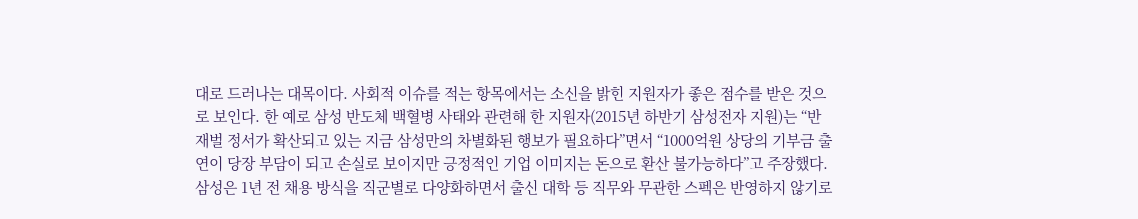대로 드러나는 대목이다. 사회적 이슈를 적는 항목에서는 소신을 밝힌 지원자가 좋은 점수를 받은 것으로 보인다. 한 예로 삼성 반도체 백혈병 사태와 관련해 한 지원자(2015년 하반기 삼성전자 지원)는 “반재벌 정서가 확산되고 있는 지금 삼성만의 차별화된 행보가 필요하다”면서 “1000억원 상당의 기부금 출연이 당장 부담이 되고 손실로 보이지만 긍정적인 기업 이미지는 돈으로 환산 불가능하다”고 주장했다. 삼성은 1년 전 채용 방식을 직군별로 다양화하면서 출신 대학 등 직무와 무관한 스펙은 반영하지 않기로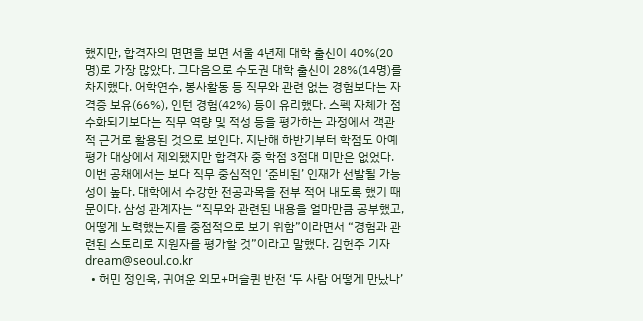했지만, 합격자의 면면을 보면 서울 4년제 대학 출신이 40%(20명)로 가장 많았다. 그다음으로 수도권 대학 출신이 28%(14명)를 차지했다. 어학연수, 봉사활동 등 직무와 관련 없는 경험보다는 자격증 보유(66%), 인턴 경험(42%) 등이 유리했다. 스펙 자체가 점수화되기보다는 직무 역량 및 적성 등을 평가하는 과정에서 객관적 근거로 활용된 것으로 보인다. 지난해 하반기부터 학점도 아예 평가 대상에서 제외됐지만 합격자 중 학점 3점대 미만은 없었다. 이번 공채에서는 보다 직무 중심적인 ‘준비된’ 인재가 선발될 가능성이 높다. 대학에서 수강한 전공과목을 전부 적어 내도록 했기 때문이다. 삼성 관계자는 “직무와 관련된 내용을 얼마만큼 공부했고, 어떻게 노력했는지를 중점적으로 보기 위함”이라면서 “경험과 관련된 스토리로 지원자를 평가할 것”이라고 말했다. 김헌주 기자 dream@seoul.co.kr
  • 허민 정인욱, 귀여운 외모+머슬퀸 반전 ‘두 사람 어떻게 만났나’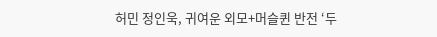허민 정인욱, 귀여운 외모+머슬퀸 반전 ‘두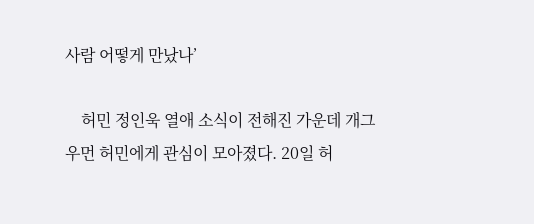사람 어떻게 만났나’

    허민 정인욱 열애 소식이 전해진 가운데 개그우먼 허민에게 관심이 모아졌다. 20일 허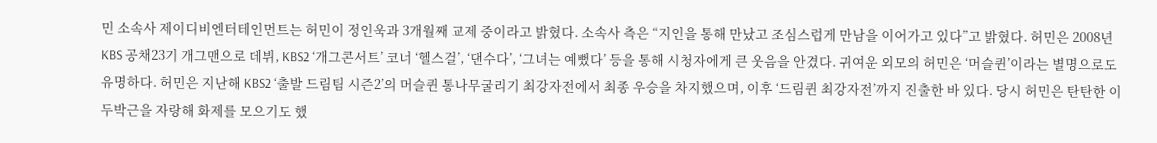민 소속사 제이디비엔터테인먼트는 허민이 정인욱과 3개월째 교제 중이라고 밝혔다. 소속사 측은 “지인을 통해 만났고 조심스럽게 만남을 이어가고 있다”고 밝혔다. 허민은 2008년 KBS 공채23기 개그맨으로 데뷔, KBS2 ‘개그콘서트’ 코너 ‘헬스걸’, ‘댄수다’, ‘그녀는 예뻤다’ 등을 통해 시청자에게 큰 웃음을 안겼다. 귀여운 외모의 허민은 ‘머슬퀸’이라는 별명으로도 유명하다. 허민은 지난해 KBS2 ‘출발 드림팀 시즌2’의 머슬퀸 통나무굴리기 최강자전에서 최종 우승을 차지했으며, 이후 ‘드림퀸 최강자전’까지 진출한 바 있다. 당시 허민은 탄탄한 이두박근을 자랑해 화제를 모으기도 했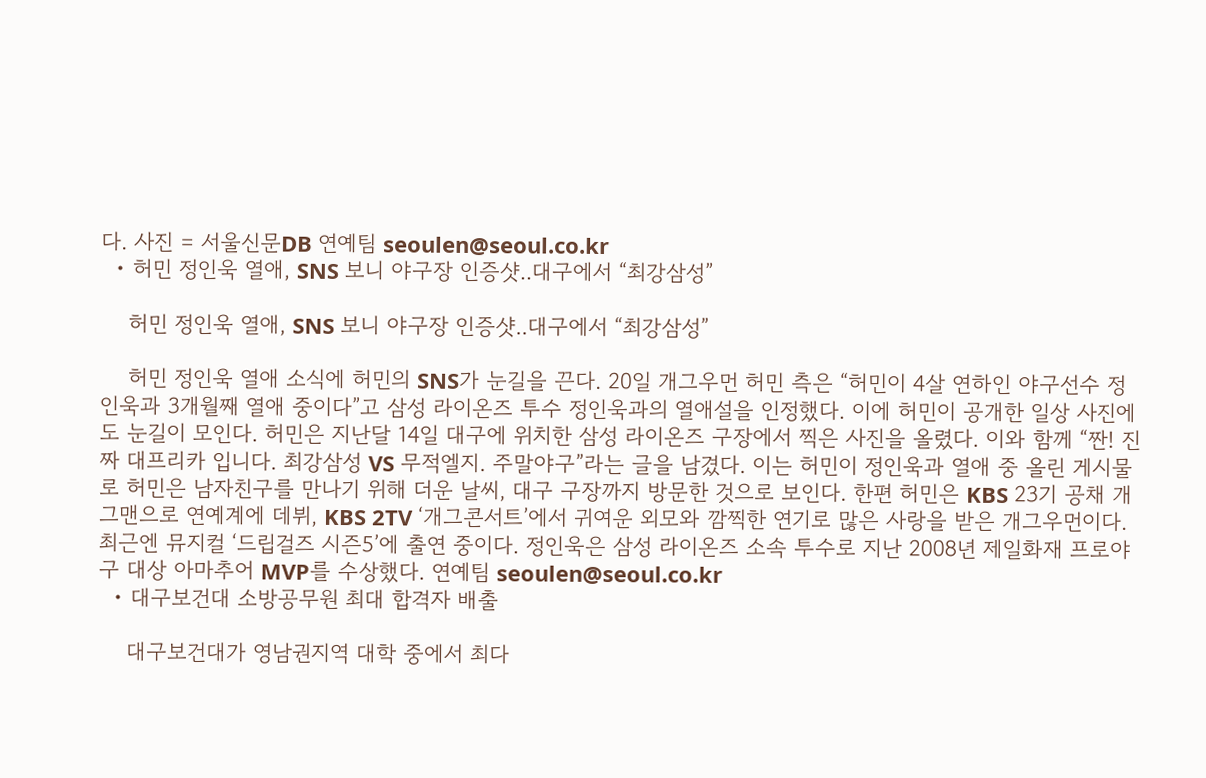다. 사진 = 서울신문DB 연예팀 seoulen@seoul.co.kr
  • 허민 정인욱 열애, SNS 보니 야구장 인증샷..대구에서 “최강삼성”

    허민 정인욱 열애, SNS 보니 야구장 인증샷..대구에서 “최강삼성”

    허민 정인욱 열애 소식에 허민의 SNS가 눈길을 끈다. 20일 개그우먼 허민 측은 “허민이 4살 연하인 야구선수 정인욱과 3개월째 열애 중이다”고 삼성 라이온즈 투수 정인욱과의 열애설을 인정했다. 이에 허민이 공개한 일상 사진에도 눈길이 모인다. 허민은 지난달 14일 대구에 위치한 삼성 라이온즈 구장에서 찍은 사진을 올렸다. 이와 함께 “짠! 진짜 대프리카 입니다. 최강삼성 VS 무적엘지. 주말야구”라는 글을 남겼다. 이는 허민이 정인욱과 열애 중 올린 게시물로 허민은 남자친구를 만나기 위해 더운 날씨, 대구 구장까지 방문한 것으로 보인다. 한편 허민은 KBS 23기 공채 개그맨으로 연예계에 데뷔, KBS 2TV ‘개그콘서트’에서 귀여운 외모와 깜찍한 연기로 많은 사랑을 받은 개그우먼이다. 최근엔 뮤지컬 ‘드립걸즈 시즌5’에 출연 중이다. 정인욱은 삼성 라이온즈 소속 투수로 지난 2008년 제일화재 프로야구 대상 아마추어 MVP를 수상했다. 연예팀 seoulen@seoul.co.kr
  • 대구보건대 소방공무원 최대 합격자 배출

    대구보건대가 영남권지역 대학 중에서 최다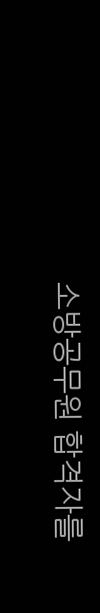소방공무원 합격자를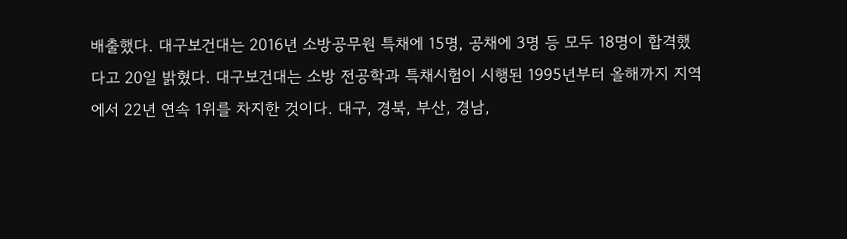배출했다. 대구보건대는 2016년 소방공무원 특채에 15명, 공채에 3명 등 모두 18명이 합격했다고 20일 밝혔다. 대구보건대는 소방 전공학과 특채시험이 시행된 1995년부터 올해까지 지역에서 22년 연속 1위를 차지한 것이다. 대구, 경북, 부산, 경남,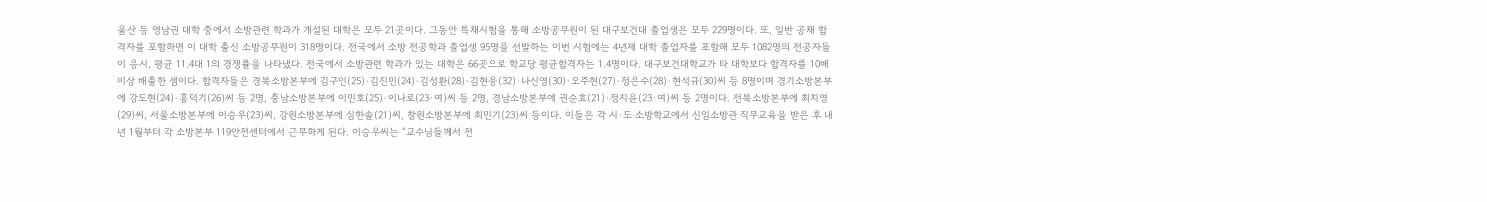울산 등 영남권 대학 중에서 소방관련 학과가 개설된 대학은 모두 21곳이다. 그동안 특채시험을 통해 소방공무원이 된 대구보건대 졸업생은 모두 229명이다. 또, 일반 공채 합격자를 포함하면 이 대학 출신 소방공무원이 318명이다. 전국에서 소방 전공학과 졸업생 95명을 선발하는 이번 시험에는 4년제 대학 졸업자를 포함해 모두 1082명의 전공자들이 응시, 평균 11.4대 1의 경쟁률을 나타냈다. 전국에서 소방관련 학과가 있는 대학은 66곳으로 학교당 평균합격자는 1.4명이다. 대구보건대학교가 타 대학보다 합격자를 10배 이상 배출한 셈이다. 합격자들은 경북소방본부에 김구인(25)·김진민(24)·김성환(28)·김현웅(32)·나신영(30)·오주현(27)·정은수(28)·현석규(30)씨 등 8명이며 경기소방본부에 강도현(24)·홍덕기(26)씨 등 2명, 충남소방본부에 이민호(25)·이나로(23·여)씨 등 2명, 경남소방본부에 권순효(21)·정지윤(23·여)씨 등 2명이다. 전북소방본부에 최치영(29)씨, 서울소방본부에 이승우(23)씨, 강원소방본부에 심한솔(21)씨, 창원소방본부에 최민기(23)씨 등이다. 이들은 각 시·도 소방학교에서 신임소방관 직무교육을 받은 후 내년 1월부터 각 소방본부 119안전센터에서 근무하게 된다. 이승우씨는 “교수님들께서 전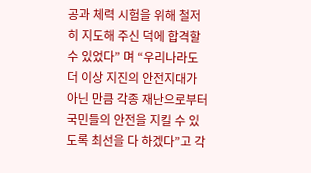공과 체력 시험을 위해 철저히 지도해 주신 덕에 합격할 수 있었다” 며 “우리나라도 더 이상 지진의 안전지대가 아닌 만큼 각종 재난으로부터 국민들의 안전을 지킬 수 있도록 최선을 다 하겠다”고 각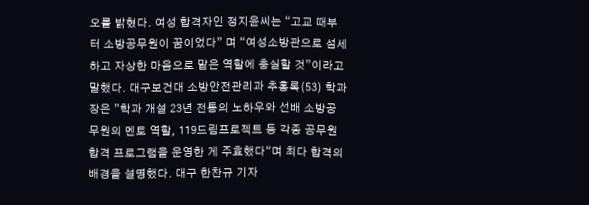오를 밝혔다. 여성 합격자인 정지윤씨는 “고교 때부터 소방공무원이 꿈이었다” 며 “여성소방관으로 섬세하고 자상한 마음으로 맡은 역할에 충실할 것”이라고 말했다. 대구보건대 소방안전관리과 추홍록(53) 학과장은 ”학과 개설 23년 전통의 노하우와 선배 소방공무원의 멘토 역할, 119드림프로젝트 등 각종 공무원 합격 프로그램을 운영한 게 주효했다“며 최다 합격의 배경을 설명했다. 대구 한찬규 기자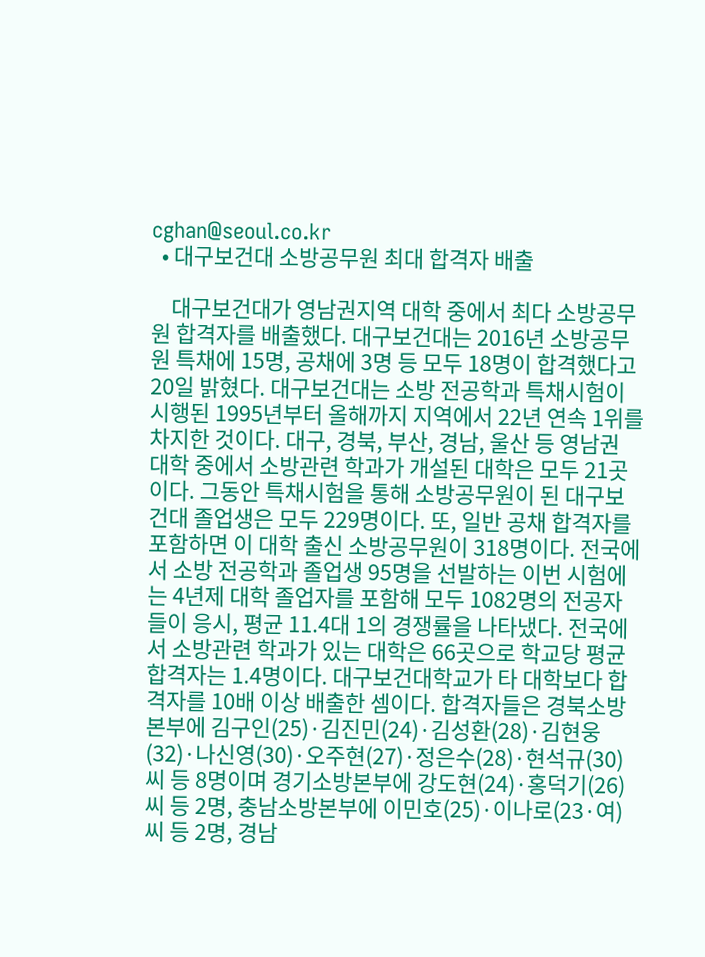cghan@seoul.co.kr
  • 대구보건대 소방공무원 최대 합격자 배출

    대구보건대가 영남권지역 대학 중에서 최다 소방공무원 합격자를 배출했다. 대구보건대는 2016년 소방공무원 특채에 15명, 공채에 3명 등 모두 18명이 합격했다고 20일 밝혔다. 대구보건대는 소방 전공학과 특채시험이 시행된 1995년부터 올해까지 지역에서 22년 연속 1위를 차지한 것이다. 대구, 경북, 부산, 경남, 울산 등 영남권 대학 중에서 소방관련 학과가 개설된 대학은 모두 21곳이다. 그동안 특채시험을 통해 소방공무원이 된 대구보건대 졸업생은 모두 229명이다. 또, 일반 공채 합격자를 포함하면 이 대학 출신 소방공무원이 318명이다. 전국에서 소방 전공학과 졸업생 95명을 선발하는 이번 시험에는 4년제 대학 졸업자를 포함해 모두 1082명의 전공자들이 응시, 평균 11.4대 1의 경쟁률을 나타냈다. 전국에서 소방관련 학과가 있는 대학은 66곳으로 학교당 평균합격자는 1.4명이다. 대구보건대학교가 타 대학보다 합격자를 10배 이상 배출한 셈이다. 합격자들은 경북소방본부에 김구인(25)·김진민(24)·김성환(28)·김현웅(32)·나신영(30)·오주현(27)·정은수(28)·현석규(30)씨 등 8명이며 경기소방본부에 강도현(24)·홍덕기(26)씨 등 2명, 충남소방본부에 이민호(25)·이나로(23·여)씨 등 2명, 경남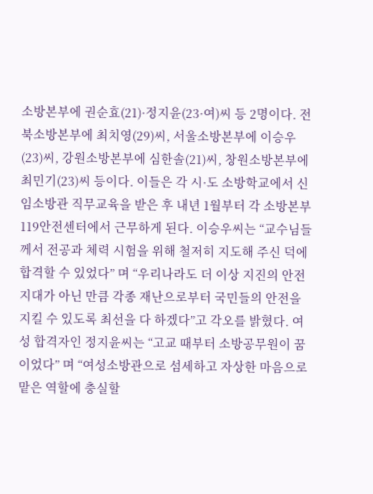소방본부에 권순효(21)·정지윤(23·여)씨 등 2명이다. 전북소방본부에 최치영(29)씨, 서울소방본부에 이승우(23)씨, 강원소방본부에 심한솔(21)씨, 창원소방본부에 최민기(23)씨 등이다. 이들은 각 시·도 소방학교에서 신임소방관 직무교육을 받은 후 내년 1월부터 각 소방본부 119안전센터에서 근무하게 된다. 이승우씨는 “교수님들께서 전공과 체력 시험을 위해 철저히 지도해 주신 덕에 합격할 수 있었다” 며 “우리나라도 더 이상 지진의 안전지대가 아닌 만큼 각종 재난으로부터 국민들의 안전을 지킬 수 있도록 최선을 다 하겠다”고 각오를 밝혔다. 여성 합격자인 정지윤씨는 “고교 때부터 소방공무원이 꿈이었다” 며 “여성소방관으로 섬세하고 자상한 마음으로 맡은 역할에 충실할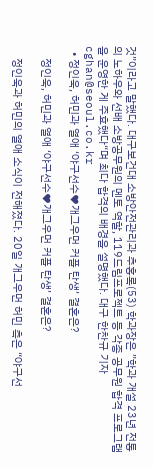것”이라고 말했다. 대구보건대 소방안전관리과 추홍록(53) 학과장은 ”학과 개설 23년 전통의 노하우와 선배 소방공무원의 멘토 역할, 119드림프로젝트 등 각종 공무원 합격 프로그램을 운영한 게 주효했다“며 최다 합격의 배경을 설명했다. 대구 한찬규 기자 cghan@seoul.co.kr
  • 정인욱, 허민과 열애 ‘야구선수♥개그우먼 커플 탄생’ 결혼은?

    정인욱, 허민과 열애 ‘야구선수♥개그우먼 커플 탄생’ 결혼은?

    정인욱과 허민의 열애 소식이 전해졌다. 20일 개그우먼 허민 측은 “야구선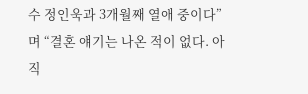수 정인욱과 3개월째 열애 중이다”며 “결혼 얘기는 나온 적이 없다. 아직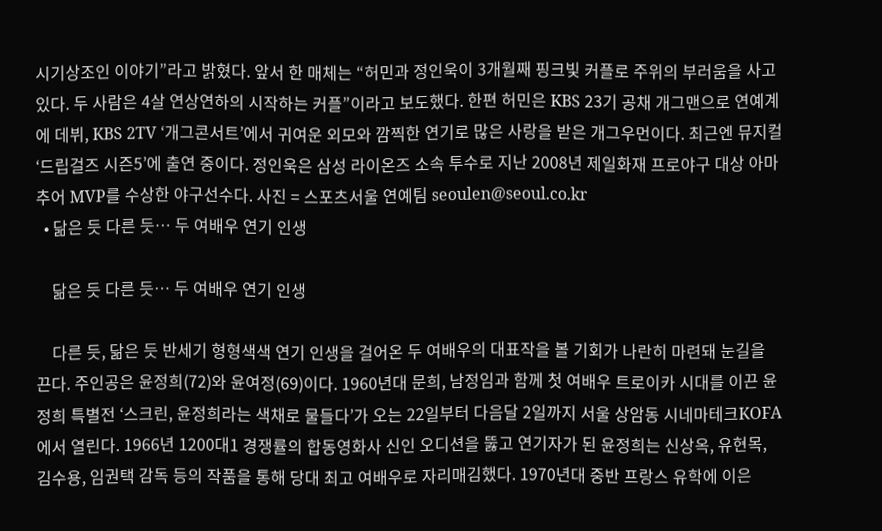시기상조인 이야기”라고 밝혔다. 앞서 한 매체는 “허민과 정인욱이 3개월째 핑크빛 커플로 주위의 부러움을 사고 있다. 두 사람은 4살 연상연하의 시작하는 커플”이라고 보도했다. 한편 허민은 KBS 23기 공채 개그맨으로 연예계에 데뷔, KBS 2TV ‘개그콘서트’에서 귀여운 외모와 깜찍한 연기로 많은 사랑을 받은 개그우먼이다. 최근엔 뮤지컬 ‘드립걸즈 시즌5’에 출연 중이다. 정인욱은 삼성 라이온즈 소속 투수로 지난 2008년 제일화재 프로야구 대상 아마추어 MVP를 수상한 야구선수다. 사진 = 스포츠서울 연예팀 seoulen@seoul.co.kr
  • 닮은 듯 다른 듯… 두 여배우 연기 인생

    닮은 듯 다른 듯… 두 여배우 연기 인생

    다른 듯, 닮은 듯 반세기 형형색색 연기 인생을 걸어온 두 여배우의 대표작을 볼 기회가 나란히 마련돼 눈길을 끈다. 주인공은 윤정희(72)와 윤여정(69)이다. 1960년대 문희, 남정임과 함께 첫 여배우 트로이카 시대를 이끈 윤정희 특별전 ‘스크린, 윤정희라는 색채로 물들다’가 오는 22일부터 다음달 2일까지 서울 상암동 시네마테크KOFA에서 열린다. 1966년 1200대1 경쟁률의 합동영화사 신인 오디션을 뚫고 연기자가 된 윤정희는 신상옥, 유현목, 김수용, 임권택 감독 등의 작품을 통해 당대 최고 여배우로 자리매김했다. 1970년대 중반 프랑스 유학에 이은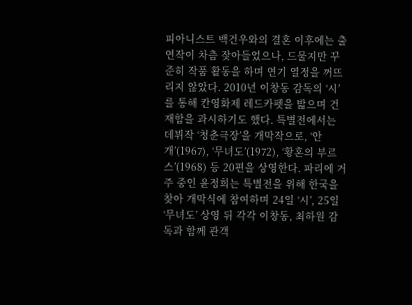피아니스트 백건우와의 결혼 이후에는 출연작이 차츰 잦아들었으나, 드물지만 꾸준히 작품 활동을 하며 연기 열정을 꺼뜨리지 않았다. 2010년 이창동 감독의 ‘시’를 통해 칸영화제 레드카펫을 밟으며 건재함을 과시하기도 했다. 특별전에서는 데뷔작 ‘청춘극장’을 개막작으로, ‘안개’(1967), ‘무녀도’(1972), ‘황혼의 부르스’(1968) 등 20편을 상영한다. 파리에 거주 중인 윤정희는 특별전을 위해 한국을 찾아 개막식에 참여하며 24일 ‘시’, 25일 ‘무녀도’ 상영 뒤 각각 이창동, 최하원 감독과 함께 관객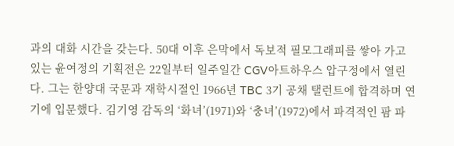과의 대화 시간을 갖는다. 50대 이후 은막에서 독보적 필모그래피를 쌓아 가고 있는 윤여정의 기획전은 22일부터 일주일간 CGV아트하우스 압구정에서 열린다. 그는 한양대 국문과 재학시절인 1966년 TBC 3기 공채 탤런트에 합격하며 연기에 입문했다. 김기영 감독의 ‘화녀’(1971)와 ‘충녀’(1972)에서 파격적인 팜 파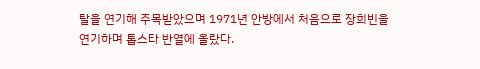탈을 연기해 주목받았으며 1971년 안방에서 처음으로 장희빈을 연기하며 톱스타 반열에 올랐다.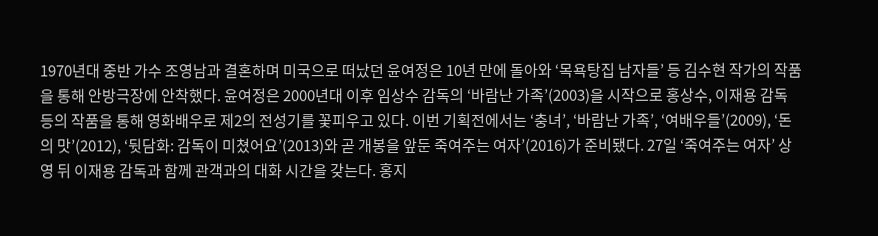1970년대 중반 가수 조영남과 결혼하며 미국으로 떠났던 윤여정은 10년 만에 돌아와 ‘목욕탕집 남자들’ 등 김수현 작가의 작품을 통해 안방극장에 안착했다. 윤여정은 2000년대 이후 임상수 감독의 ‘바람난 가족’(2003)을 시작으로 홍상수, 이재용 감독 등의 작품을 통해 영화배우로 제2의 전성기를 꽃피우고 있다. 이번 기획전에서는 ‘충녀’, ‘바람난 가족’, ‘여배우들’(2009), ‘돈의 맛’(2012), ‘뒷담화: 감독이 미쳤어요’(2013)와 곧 개봉을 앞둔 죽여주는 여자’(2016)가 준비됐다. 27일 ‘죽여주는 여자’ 상영 뒤 이재용 감독과 함께 관객과의 대화 시간을 갖는다. 홍지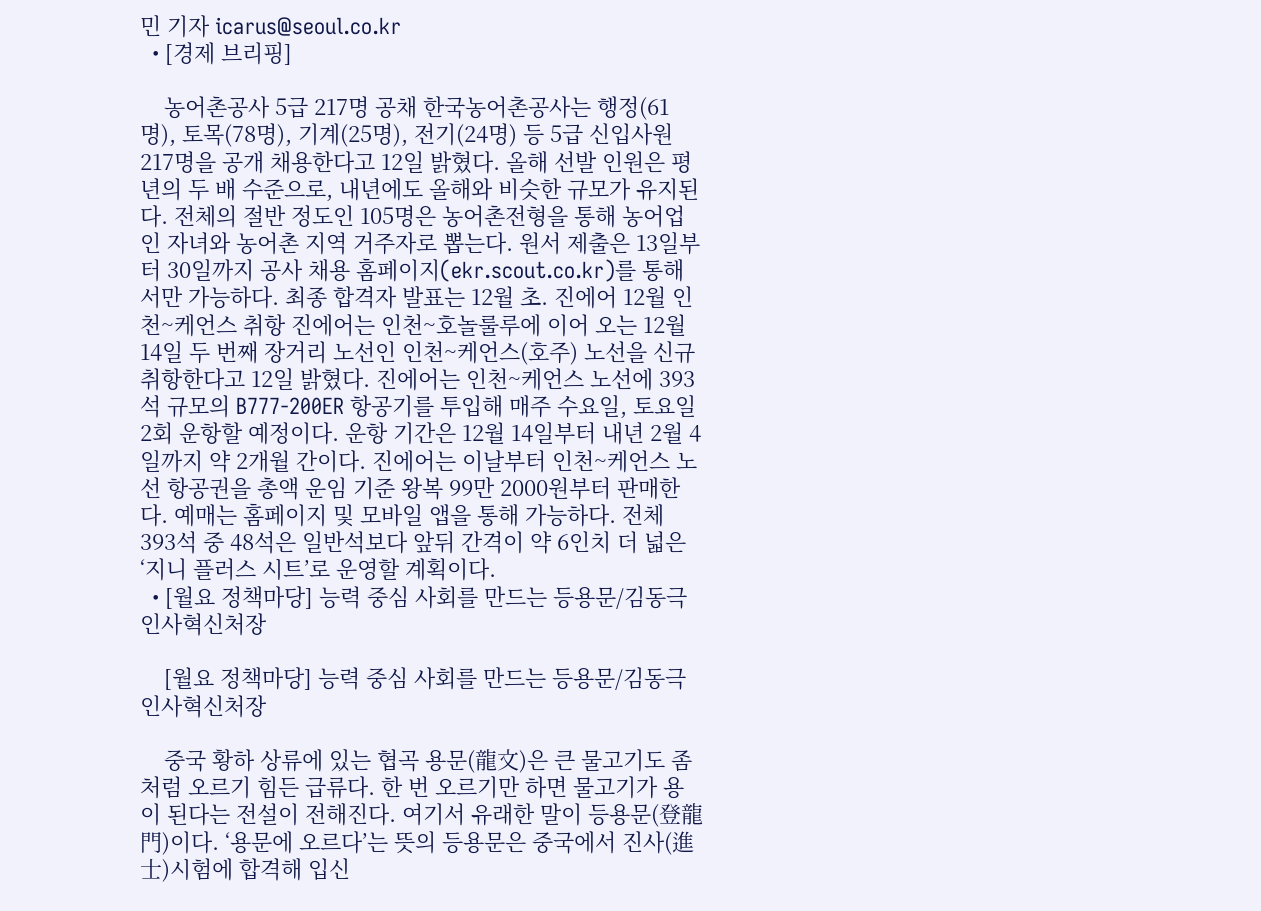민 기자 icarus@seoul.co.kr
  • [경제 브리핑]

    농어촌공사 5급 217명 공채 한국농어촌공사는 행정(61명), 토목(78명), 기계(25명), 전기(24명) 등 5급 신입사원 217명을 공개 채용한다고 12일 밝혔다. 올해 선발 인원은 평년의 두 배 수준으로, 내년에도 올해와 비슷한 규모가 유지된다. 전체의 절반 정도인 105명은 농어촌전형을 통해 농어업인 자녀와 농어촌 지역 거주자로 뽑는다. 원서 제출은 13일부터 30일까지 공사 채용 홈페이지(ekr.scout.co.kr)를 통해서만 가능하다. 최종 합격자 발표는 12월 초. 진에어 12월 인천~케언스 취항 진에어는 인천~호놀룰루에 이어 오는 12월 14일 두 번째 장거리 노선인 인천~케언스(호주) 노선을 신규 취항한다고 12일 밝혔다. 진에어는 인천~케언스 노선에 393석 규모의 B777-200ER 항공기를 투입해 매주 수요일, 토요일 2회 운항할 예정이다. 운항 기간은 12월 14일부터 내년 2월 4일까지 약 2개월 간이다. 진에어는 이날부터 인천~케언스 노선 항공권을 총액 운임 기준 왕복 99만 2000원부터 판매한다. 예매는 홈페이지 및 모바일 앱을 통해 가능하다. 전체 393석 중 48석은 일반석보다 앞뒤 간격이 약 6인치 더 넓은 ‘지니 플러스 시트’로 운영할 계획이다.
  • [월요 정책마당] 능력 중심 사회를 만드는 등용문/김동극 인사혁신처장

    [월요 정책마당] 능력 중심 사회를 만드는 등용문/김동극 인사혁신처장

    중국 황하 상류에 있는 협곡 용문(龍文)은 큰 물고기도 좀처럼 오르기 힘든 급류다. 한 번 오르기만 하면 물고기가 용이 된다는 전설이 전해진다. 여기서 유래한 말이 등용문(登龍門)이다. ‘용문에 오르다’는 뜻의 등용문은 중국에서 진사(進士)시험에 합격해 입신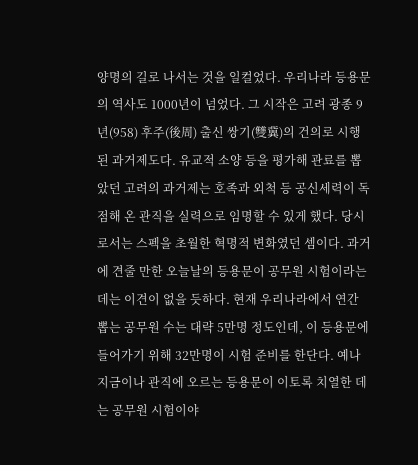양명의 길로 나서는 것을 일컬었다. 우리나라 등용문의 역사도 1000년이 넘었다. 그 시작은 고려 광종 9년(958) 후주(後周) 출신 쌍기(雙冀)의 건의로 시행된 과거제도다. 유교적 소양 등을 평가해 관료를 뽑았던 고려의 과거제는 호족과 외척 등 공신세력이 독점해 온 관직을 실력으로 임명할 수 있게 했다. 당시로서는 스펙을 초월한 혁명적 변화였던 셈이다. 과거에 견줄 만한 오늘날의 등용문이 공무원 시험이라는 데는 이견이 없을 듯하다. 현재 우리나라에서 연간 뽑는 공무원 수는 대략 5만명 정도인데, 이 등용문에 들어가기 위해 32만명이 시험 준비를 한단다. 예나 지금이나 관직에 오르는 등용문이 이토록 치열한 데는 공무원 시험이야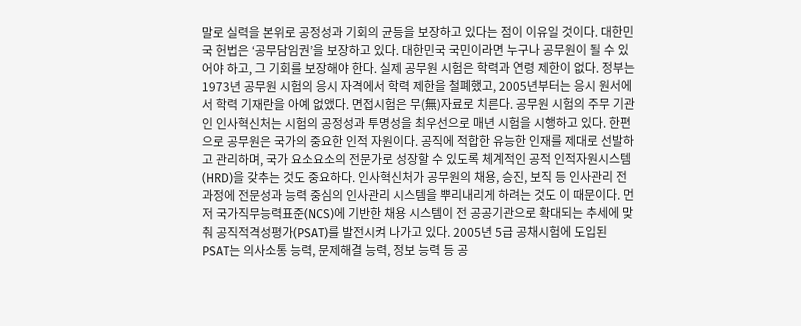말로 실력을 본위로 공정성과 기회의 균등을 보장하고 있다는 점이 이유일 것이다. 대한민국 헌법은 ‘공무담임권’을 보장하고 있다. 대한민국 국민이라면 누구나 공무원이 될 수 있어야 하고, 그 기회를 보장해야 한다. 실제 공무원 시험은 학력과 연령 제한이 없다. 정부는 1973년 공무원 시험의 응시 자격에서 학력 제한을 철폐했고, 2005년부터는 응시 원서에서 학력 기재란을 아예 없앴다. 면접시험은 무(無)자료로 치른다. 공무원 시험의 주무 기관인 인사혁신처는 시험의 공정성과 투명성을 최우선으로 매년 시험을 시행하고 있다. 한편으로 공무원은 국가의 중요한 인적 자원이다. 공직에 적합한 유능한 인재를 제대로 선발하고 관리하며, 국가 요소요소의 전문가로 성장할 수 있도록 체계적인 공적 인적자원시스템(HRD)을 갖추는 것도 중요하다. 인사혁신처가 공무원의 채용, 승진, 보직 등 인사관리 전 과정에 전문성과 능력 중심의 인사관리 시스템을 뿌리내리게 하려는 것도 이 때문이다. 먼저 국가직무능력표준(NCS)에 기반한 채용 시스템이 전 공공기관으로 확대되는 추세에 맞춰 공직적격성평가(PSAT)를 발전시켜 나가고 있다. 2005년 5급 공채시험에 도입된 PSAT는 의사소통 능력, 문제해결 능력, 정보 능력 등 공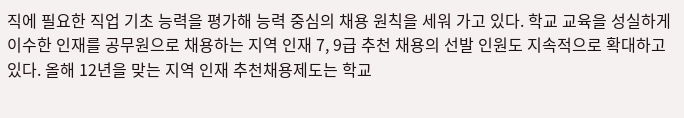직에 필요한 직업 기초 능력을 평가해 능력 중심의 채용 원칙을 세워 가고 있다. 학교 교육을 성실하게 이수한 인재를 공무원으로 채용하는 지역 인재 7, 9급 추천 채용의 선발 인원도 지속적으로 확대하고 있다. 올해 12년을 맞는 지역 인재 추천채용제도는 학교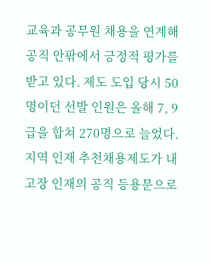교육과 공무원 채용을 연계해 공직 안팎에서 긍정적 평가를 받고 있다. 제도 도입 당시 50명이던 선발 인원은 올해 7, 9급을 합쳐 270명으로 늘었다. 지역 인재 추천채용제도가 내 고장 인재의 공직 등용문으로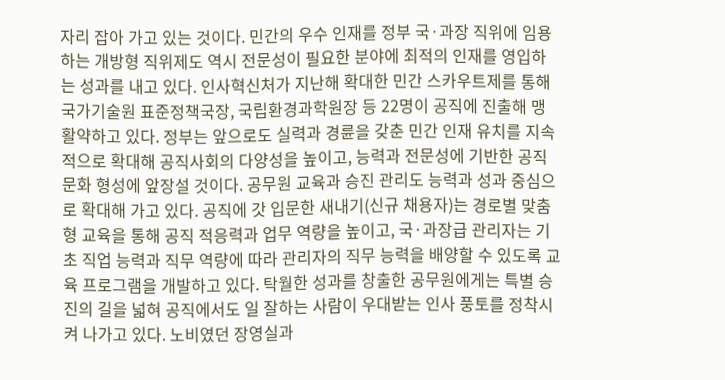자리 잡아 가고 있는 것이다. 민간의 우수 인재를 정부 국·과장 직위에 임용하는 개방형 직위제도 역시 전문성이 필요한 분야에 최적의 인재를 영입하는 성과를 내고 있다. 인사혁신처가 지난해 확대한 민간 스카우트제를 통해 국가기술원 표준정책국장, 국립환경과학원장 등 22명이 공직에 진출해 맹활약하고 있다. 정부는 앞으로도 실력과 경륜을 갖춘 민간 인재 유치를 지속적으로 확대해 공직사회의 다양성을 높이고, 능력과 전문성에 기반한 공직문화 형성에 앞장설 것이다. 공무원 교육과 승진 관리도 능력과 성과 중심으로 확대해 가고 있다. 공직에 갓 입문한 새내기(신규 채용자)는 경로별 맞춤형 교육을 통해 공직 적응력과 업무 역량을 높이고, 국·과장급 관리자는 기초 직업 능력과 직무 역량에 따라 관리자의 직무 능력을 배양할 수 있도록 교육 프로그램을 개발하고 있다. 탁월한 성과를 창출한 공무원에게는 특별 승진의 길을 넓혀 공직에서도 일 잘하는 사람이 우대받는 인사 풍토를 정착시켜 나가고 있다. 노비였던 장영실과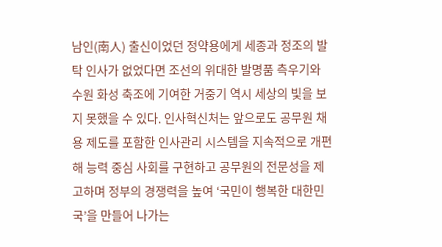남인(南人) 출신이었던 정약용에게 세종과 정조의 발탁 인사가 없었다면 조선의 위대한 발명품 측우기와 수원 화성 축조에 기여한 거중기 역시 세상의 빛을 보지 못했을 수 있다. 인사혁신처는 앞으로도 공무원 채용 제도를 포함한 인사관리 시스템을 지속적으로 개편해 능력 중심 사회를 구현하고 공무원의 전문성을 제고하며 정부의 경쟁력을 높여 ‘국민이 행복한 대한민국’을 만들어 나가는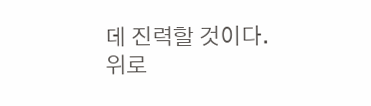데 진력할 것이다.
위로